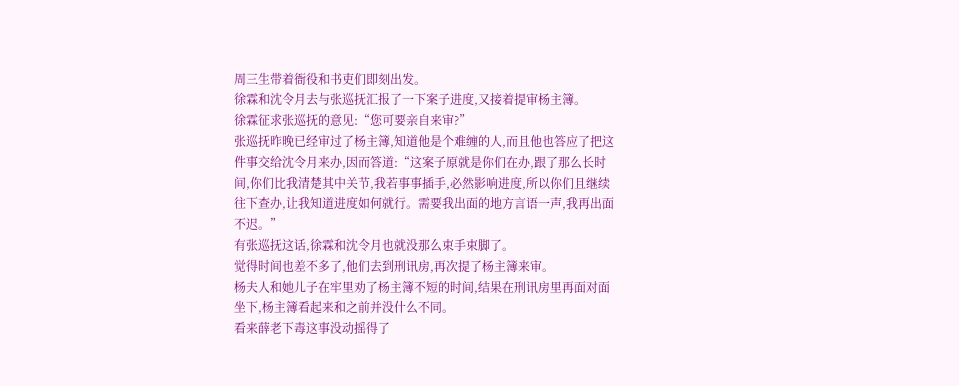周三生带着衙役和书吏们即刻出发。
徐霖和沈令月去与张巡抚汇报了一下案子进度,又接着提审杨主簿。
徐霖征求张巡抚的意见:“您可要亲自来审?”
张巡抚昨晚已经审过了杨主簿,知道他是个难缠的人,而且他也答应了把这件事交给沈令月来办,因而答道:“这案子原就是你们在办,跟了那么长时间,你们比我清楚其中关节,我若事事插手,必然影响进度,所以你们且继续往下查办,让我知道进度如何就行。需要我出面的地方言语一声,我再出面不迟。”
有张巡抚这话,徐霖和沈令月也就没那么束手束脚了。
觉得时间也差不多了,他们去到刑讯房,再次提了杨主簿来审。
杨夫人和她儿子在牢里劝了杨主簿不短的时间,结果在刑讯房里再面对面坐下,杨主簿看起来和之前并没什么不同。
看来薛老下毒这事没动摇得了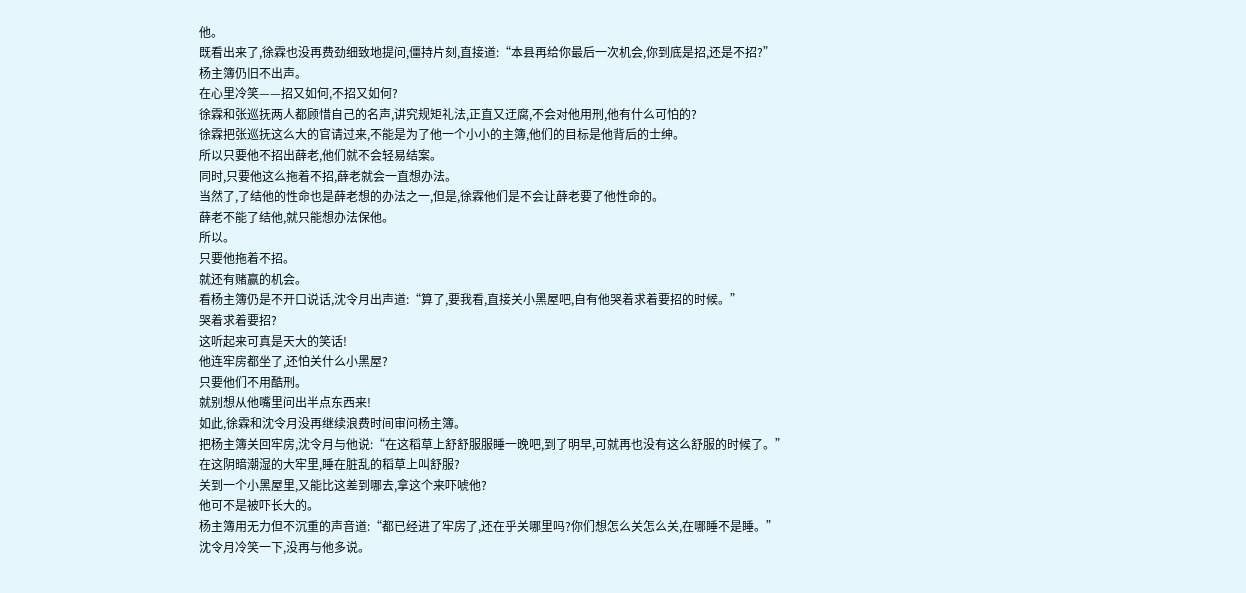他。
既看出来了,徐霖也没再费劲细致地提问,僵持片刻,直接道:“本县再给你最后一次机会,你到底是招,还是不招?”
杨主簿仍旧不出声。
在心里冷笑——招又如何,不招又如何?
徐霖和张巡抚两人都顾惜自己的名声,讲究规矩礼法,正直又迂腐,不会对他用刑,他有什么可怕的?
徐霖把张巡抚这么大的官请过来,不能是为了他一个小小的主簿,他们的目标是他背后的士绅。
所以只要他不招出薛老,他们就不会轻易结案。
同时,只要他这么拖着不招,薛老就会一直想办法。
当然了,了结他的性命也是薛老想的办法之一,但是,徐霖他们是不会让薛老要了他性命的。
薛老不能了结他,就只能想办法保他。
所以。
只要他拖着不招。
就还有赌赢的机会。
看杨主簿仍是不开口说话,沈令月出声道:“算了,要我看,直接关小黑屋吧,自有他哭着求着要招的时候。”
哭着求着要招?
这听起来可真是天大的笑话!
他连牢房都坐了,还怕关什么小黑屋?
只要他们不用酷刑。
就别想从他嘴里问出半点东西来!
如此,徐霖和沈令月没再继续浪费时间审问杨主簿。
把杨主簿关回牢房,沈令月与他说:“在这稻草上舒舒服服睡一晚吧,到了明早,可就再也没有这么舒服的时候了。”
在这阴暗潮湿的大牢里,睡在脏乱的稻草上叫舒服?
关到一个小黑屋里,又能比这差到哪去,拿这个来吓唬他?
他可不是被吓长大的。
杨主簿用无力但不沉重的声音道:“都已经进了牢房了,还在乎关哪里吗?你们想怎么关怎么关,在哪睡不是睡。”
沈令月冷笑一下,没再与他多说。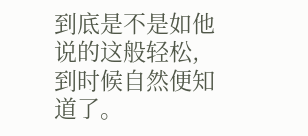到底是不是如他说的这般轻松,到时候自然便知道了。